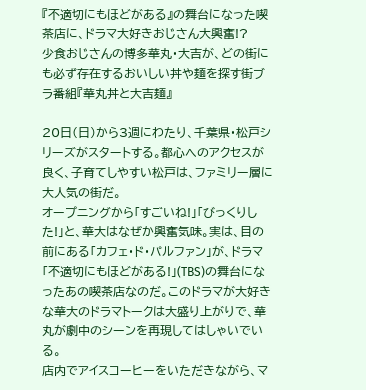『不適切にもほどがある』の舞台になった喫茶店に、ドラマ大好きおじさん大興奮!?
少食おじさんの博多華丸・大吉が、どの街にも必ず存在するおいしい丼や麺を探す街ブラ番組『華丸丼と大吉麺』

20日(日)から3週にわたり、千葉県・松戸シリーズがスタートする。都心へのアクセスが良く、子育てしやすい松戸は、ファミリー層に大人気の街だ。
オープニングから「すごいね!」「びっくりした!」と、華大はなぜか興奮気味。実は、目の前にある「カフェ・ド・パルファン」が、ドラマ「不適切にもほどがある!」(TBS)の舞台になったあの喫茶店なのだ。このドラマが大好きな華大のドラマトークは大盛り上がりで、華丸が劇中のシーンを再現してはしゃいでいる。
店内でアイスコーヒーをいただきながら、マ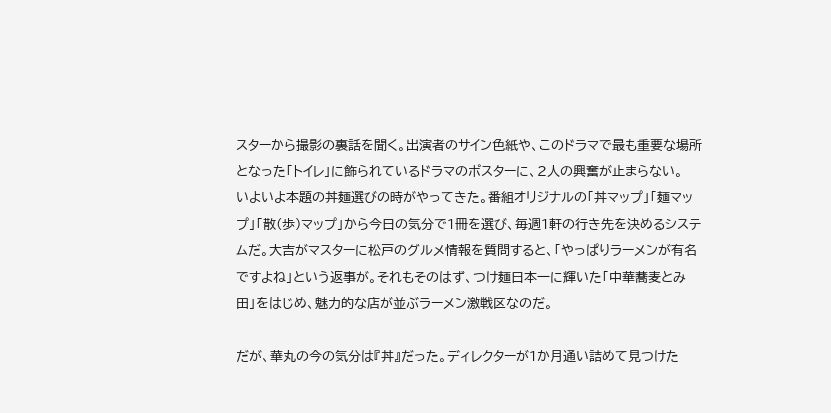スターから撮影の裏話を聞く。出演者のサイン色紙や、このドラマで最も重要な場所となった「トイレ」に飾られているドラマのポスターに、2人の興奮が止まらない。
いよいよ本題の丼麺選びの時がやってきた。番組オリジナルの「丼マップ」「麺マップ」「散(歩)マップ」から今日の気分で1冊を選び、毎週1軒の行き先を決めるシステムだ。大吉がマスターに松戸のグルメ情報を質問すると、「やっぱりラーメンが有名ですよね」という返事が。それもそのはず、つけ麺日本一に輝いた「中華蕎麦とみ田」をはじめ、魅力的な店が並ぶラーメン激戦区なのだ。

だが、華丸の今の気分は『丼』だった。ディレクターが1か月通い詰めて見つけた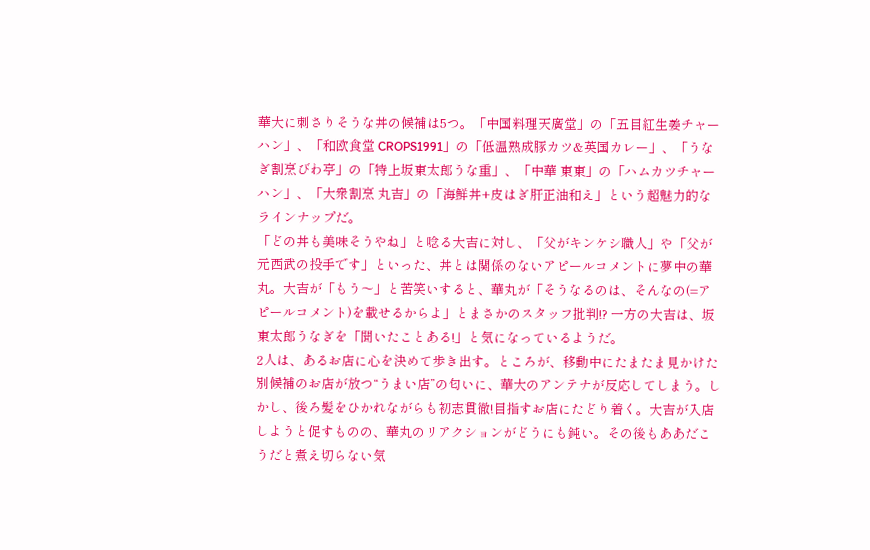華大に刺さりそうな丼の候補は5つ。「中国料理天廣堂」の「五目紅生姜チャーハン」、「和欧食堂 CROPS1991」の「低温熟成豚カツ&英国カレー」、「うなぎ割烹びわ亭」の「特上坂東太郎うな重」、「中華 東東」の「ハムカツチャーハン」、「大衆割烹 丸吉」の「海鮮丼+皮はぎ肝正油和え」という超魅力的なラインナップだ。
「どの丼も美味そうやね」と唸る大吉に対し、「父がキンケシ職人」や「父が元西武の投手です」といった、丼とは関係のないアピールコメントに夢中の華丸。大吉が「もう〜」と苦笑いすると、華丸が「そうなるのは、そんなの(=アピールコメント)を載せるからよ」とまさかのスタッフ批判!? 一方の大吉は、坂東太郎うなぎを「聞いたことある!」と気になっているようだ。
2人は、あるお店に心を決めて歩き出す。ところが、移動中にたまたま見かけた別候補のお店が放つ“うまい店”の匂いに、華大のアンテナが反応してしまう。しかし、後ろ髪をひかれながらも初志貫徹!目指すお店にたどり着く。大吉が入店しようと促すものの、華丸のリアクションがどうにも鈍い。その後もああだこうだと煮え切らない気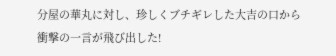分屋の華丸に対し、珍しくブチギレした大吉の口から衝撃の一言が飛び出した!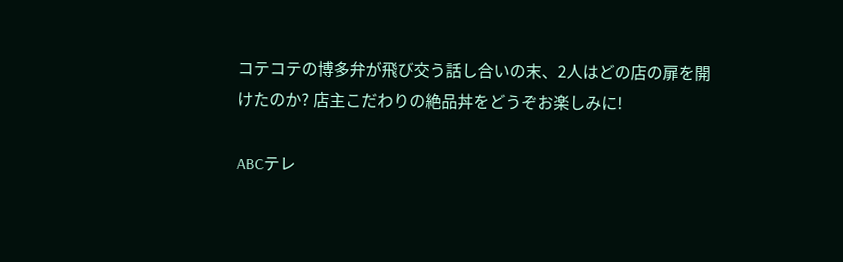コテコテの博多弁が飛び交う話し合いの末、2人はどの店の扉を開けたのか? 店主こだわりの絶品丼をどうぞお楽しみに!

ABCテレ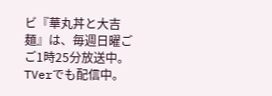ビ『華丸丼と大吉麺』は、毎週日曜ごご1時25分放送中。TVerでも配信中。